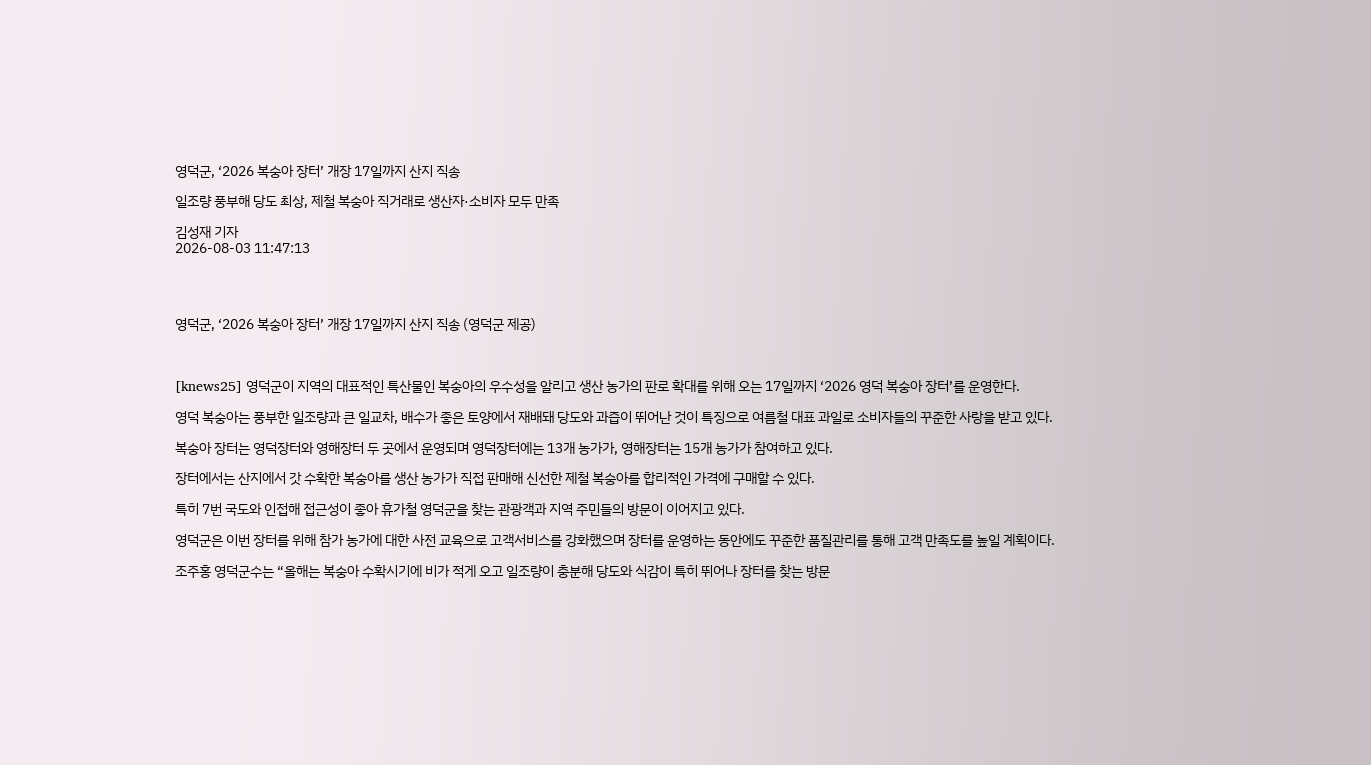영덕군, ‘2026 복숭아 장터’ 개장 17일까지 산지 직송

일조량 풍부해 당도 최상, 제철 복숭아 직거래로 생산자·소비자 모두 만족

김성재 기자
2026-08-03 11:47:13




영덕군, ‘2026 복숭아 장터’ 개장 17일까지 산지 직송 (영덕군 제공)



[knews25] 영덕군이 지역의 대표적인 특산물인 복숭아의 우수성을 알리고 생산 농가의 판로 확대를 위해 오는 17일까지 ‘2026 영덕 복숭아 장터’를 운영한다.

영덕 복숭아는 풍부한 일조량과 큰 일교차, 배수가 좋은 토양에서 재배돼 당도와 과즙이 뛰어난 것이 특징으로 여름철 대표 과일로 소비자들의 꾸준한 사랑을 받고 있다.

복숭아 장터는 영덕장터와 영해장터 두 곳에서 운영되며 영덕장터에는 13개 농가가, 영해장터는 15개 농가가 참여하고 있다.

장터에서는 산지에서 갓 수확한 복숭아를 생산 농가가 직접 판매해 신선한 제철 복숭아를 합리적인 가격에 구매할 수 있다.

특히 7번 국도와 인접해 접근성이 좋아 휴가철 영덕군을 찾는 관광객과 지역 주민들의 방문이 이어지고 있다.

영덕군은 이번 장터를 위해 참가 농가에 대한 사전 교육으로 고객서비스를 강화했으며 장터를 운영하는 동안에도 꾸준한 품질관리를 통해 고객 만족도를 높일 계획이다.

조주홍 영덕군수는 “올해는 복숭아 수확시기에 비가 적게 오고 일조량이 충분해 당도와 식감이 특히 뛰어나 장터를 찾는 방문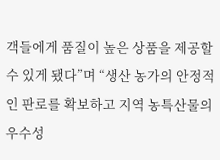객들에게 품질이 높은 상품을 제공할 수 있게 됐다”며 “생산 농가의 안정적인 판로를 확보하고 지역 농특산물의 우수성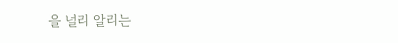을 널리 알리는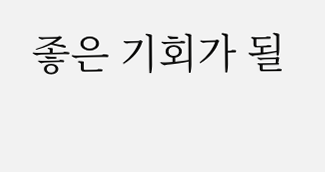좋은 기회가 될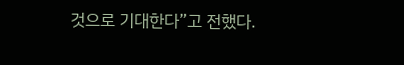것으로 기대한다”고 전했다.